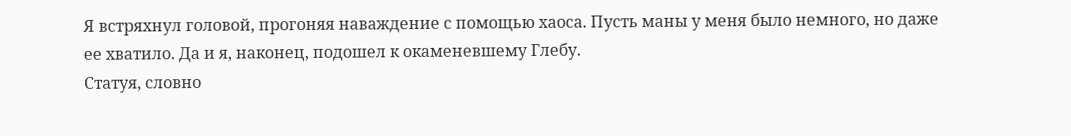Я встряхнул головой, прогоняя наваждение с помощью хаоса. Пусть маны у меня было немного, но даже ее хватило. Да и я, наконец, подошел к окаменевшему Глебу.
Статуя, словно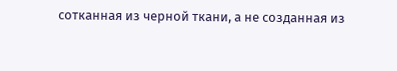сотканная из черной ткани, а не созданная из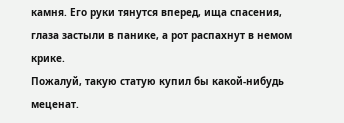камня. Его руки тянутся вперед, ища спасения, глаза застыли в панике, а рот распахнут в немом крике.
Пожалуй, такую статую купил бы какой-нибудь меценат.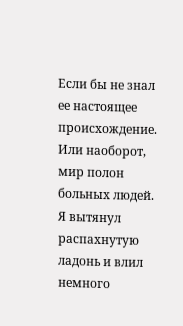Если бы не знал ее настоящее происхождение. Или наоборот, мир полон больных людей.
Я вытянул распахнутую ладонь и влил немного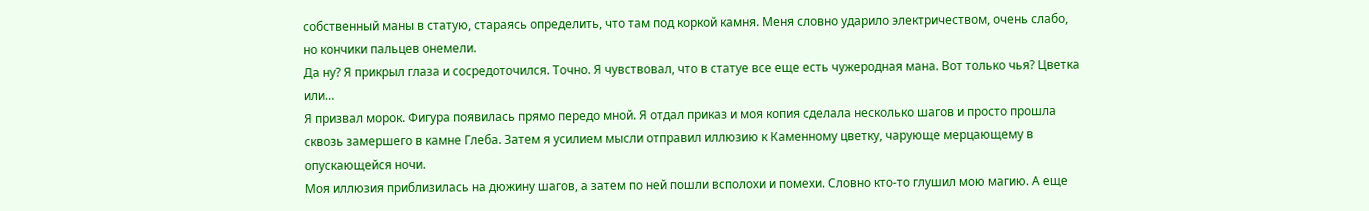собственный маны в статую, стараясь определить, что там под коркой камня. Меня словно ударило электричеством, очень слабо, но кончики пальцев онемели.
Да ну? Я прикрыл глаза и сосредоточился. Точно. Я чувствовал, что в статуе все еще есть чужеродная мана. Вот только чья? Цветка или…
Я призвал морок. Фигура появилась прямо передо мной. Я отдал приказ и моя копия сделала несколько шагов и просто прошла сквозь замершего в камне Глеба. Затем я усилием мысли отправил иллюзию к Каменному цветку, чарующе мерцающему в опускающейся ночи.
Моя иллюзия приблизилась на дюжину шагов, а затем по ней пошли всполохи и помехи. Словно кто-то глушил мою магию. А еще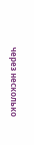через несколько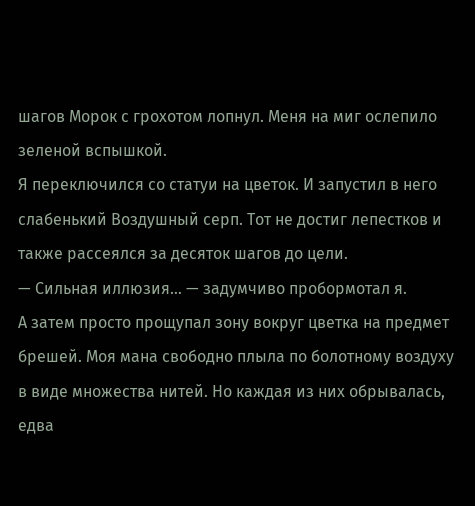шагов Морок с грохотом лопнул. Меня на миг ослепило зеленой вспышкой.
Я переключился со статуи на цветок. И запустил в него слабенький Воздушный серп. Тот не достиг лепестков и также рассеялся за десяток шагов до цели.
— Сильная иллюзия… — задумчиво пробормотал я.
А затем просто прощупал зону вокруг цветка на предмет брешей. Моя мана свободно плыла по болотному воздуху в виде множества нитей. Но каждая из них обрывалась, едва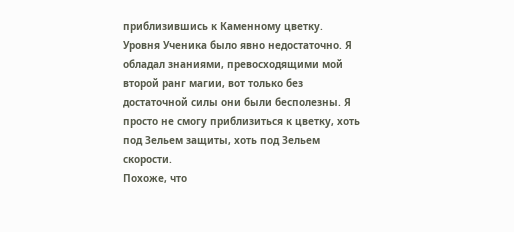приблизившись к Каменному цветку.
Уровня Ученика было явно недостаточно. Я обладал знаниями, превосходящими мой второй ранг магии, вот только без достаточной силы они были бесполезны. Я просто не смогу приблизиться к цветку, хоть под Зельем защиты, хоть под Зельем скорости.
Похоже, что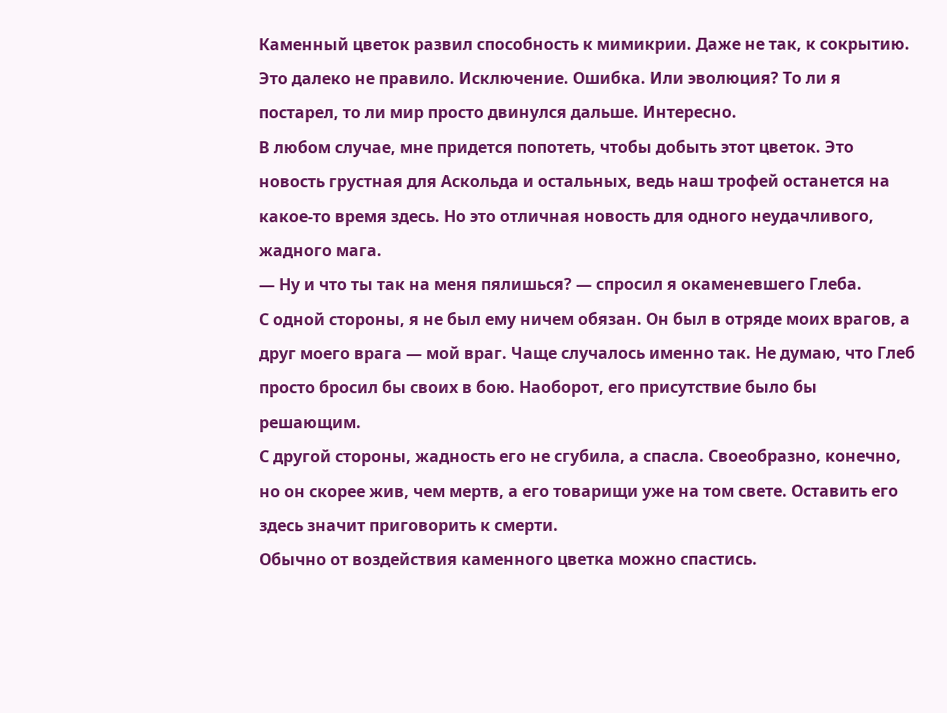Каменный цветок развил способность к мимикрии. Даже не так, к сокрытию. Это далеко не правило. Исключение. Ошибка. Или эволюция? То ли я постарел, то ли мир просто двинулся дальше. Интересно.
В любом случае, мне придется попотеть, чтобы добыть этот цветок. Это новость грустная для Аскольда и остальных, ведь наш трофей останется на какое-то время здесь. Но это отличная новость для одного неудачливого, жадного мага.
— Ну и что ты так на меня пялишься? — спросил я окаменевшего Глеба.
С одной стороны, я не был ему ничем обязан. Он был в отряде моих врагов, а друг моего врага — мой враг. Чаще случалось именно так. Не думаю, что Глеб просто бросил бы своих в бою. Наоборот, его присутствие было бы решающим.
С другой стороны, жадность его не сгубила, а спасла. Своеобразно, конечно, но он скорее жив, чем мертв, а его товарищи уже на том свете. Оставить его здесь значит приговорить к смерти.
Обычно от воздействия каменного цветка можно спастись.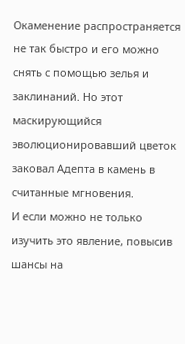Окаменение распространяется не так быстро и его можно снять с помощью зелья и заклинаний. Но этот маскирующийся эволюционировавший цветок заковал Адепта в камень в считанные мгновения.
И если можно не только изучить это явление, повысив шансы на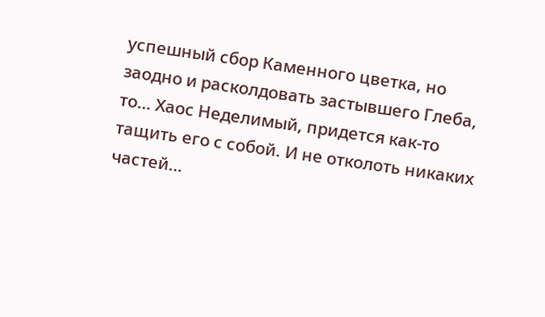успешный сбор Каменного цветка, но заодно и расколдовать застывшего Глеба, то… Хаос Неделимый, придется как-то тащить его с собой. И не отколоть никаких частей…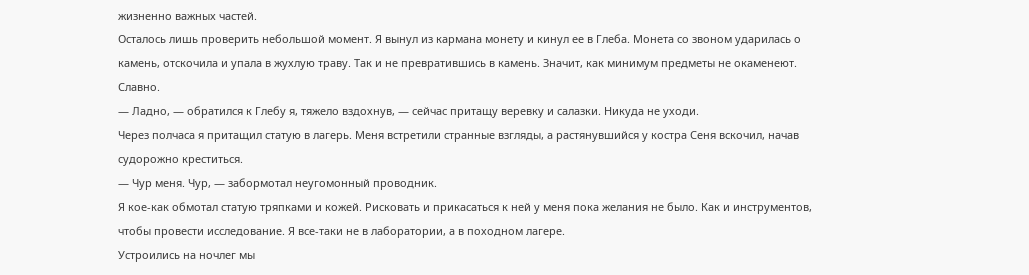жизненно важных частей.
Осталось лишь проверить небольшой момент. Я вынул из кармана монету и кинул ее в Глеба. Монета со звоном ударилась о камень, отскочила и упала в жухлую траву. Так и не превратившись в камень. Значит, как минимум предметы не окаменеют. Славно.
— Ладно, — обратился к Глебу я, тяжело вздохнув, — сейчас притащу веревку и салазки. Никуда не уходи.
Через полчаса я притащил статую в лагерь. Меня встретили странные взгляды, а растянувшийся у костра Сеня вскочил, начав судорожно креститься.
— Чур меня. Чур, — забормотал неугомонный проводник.
Я кое-как обмотал статую тряпками и кожей. Рисковать и прикасаться к ней у меня пока желания не было. Как и инструментов, чтобы провести исследование. Я все-таки не в лаборатории, а в походном лагере.
Устроились на ночлег мы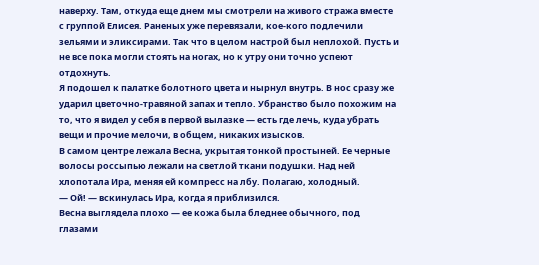наверху. Там, откуда еще днем мы смотрели на живого стража вместе с группой Елисея. Раненых уже перевязали, кое-кого подлечили зельями и эликсирами. Так что в целом настрой был неплохой. Пусть и не все пока могли стоять на ногах, но к утру они точно успеют отдохнуть.
Я подошел к палатке болотного цвета и нырнул внутрь. В нос сразу же ударил цветочно-травяной запах и тепло. Убранство было похожим на то, что я видел у себя в первой вылазке — есть где лечь, куда убрать вещи и прочие мелочи, в общем, никаких изысков.
В самом центре лежала Весна, укрытая тонкой простыней. Ее черные волосы россыпью лежали на светлой ткани подушки. Над ней хлопотала Ира, меняя ей компресс на лбу. Полагаю, холодный.
— Ой! — вскинулась Ира, когда я приблизился.
Весна выглядела плохо — ее кожа была бледнее обычного, под глазами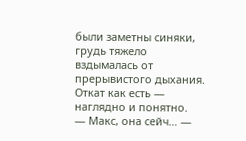были заметны синяки, грудь тяжело вздымалась от прерывистого дыхания. Откат как есть — наглядно и понятно.
— Макс, она сейч… —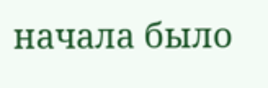начала было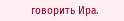говорить Ира.